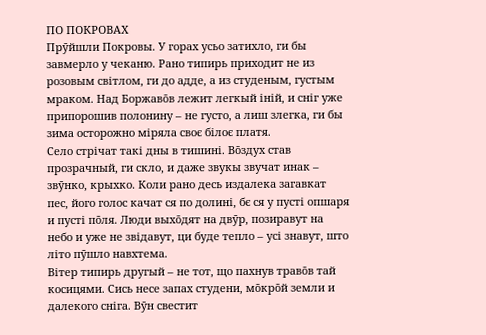ПО ПОКРОВАХ
Прӯйшли Покровы. У горах усьо затихло, ги бы завмерло у чеканю. Рано типирь приходит не из розовым світлом, ги до адде, а из студеным, густым мраком. Над Боржавōв лежит легкый іній, и сніг уже припорошив полонину – не густо, а лиш злегка, ги бы зима осторожно міряла своє білоє платя.
Село стрічат такі дны в тишині. Вōздух став прозрачный, ги скло, и даже звукы звучат инак – звӯнко, крыхко. Коли рано десь издалека загавкат пес, його голос качат ся по долині, бє ся у пусті опшаря и пусті пōля. Люди выхōдят на двӯр, позиравут на небо и уже не звідавут, ци буде тепло – усі знавут, што літо пӯшло навхтема.
Вітер типирь другый – не тот, що пахнув травōв тай косицями. Сись несе запах студени, мōкрōй земли и далекого сніга. Вӯн свестит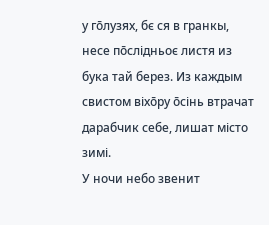у гōлузях, бє ся в гранкы, несе пōслідньоє листя из бука тай берез. Из каждым свистом віхōру ōсінь втрачат дарабчик себе, лишат місто зимі.
У ночи небо звенит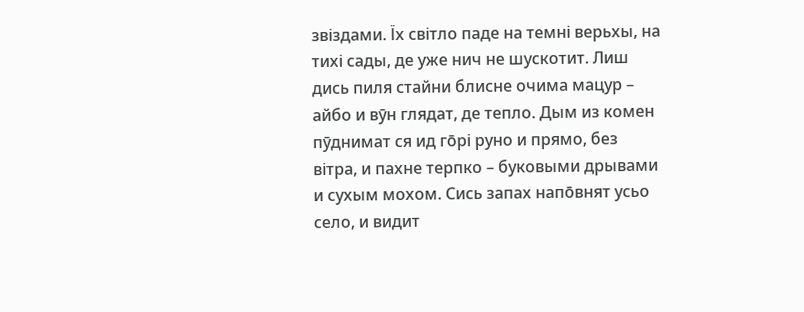звіздами. Їх світло паде на темні верьхы, на тихі сады, де уже нич не шускотит. Лиш дись пиля стайни блисне очима мацур – айбо и вӯн глядат, де тепло. Дым из комен пӯднимат ся ид гōрі руно и прямо, без вітра, и пахне терпко – буковыми дрывами и сухым мохом. Сись запах напōвнят усьо село, и видит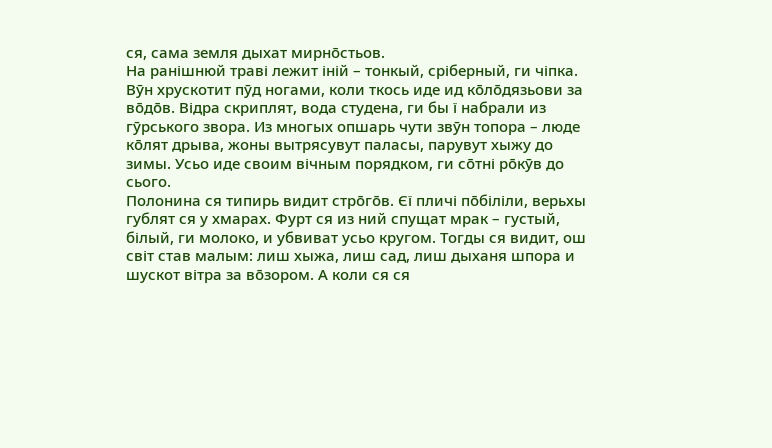ся, сама земля дыхат мирнōстьов.
На ранішнюй траві лежит іній – тонкый, сріберный, ги чіпка. Вӯн хрускотит пӯд ногами, коли ткось иде ид кōлōдязьови за вōдōв. Відра скриплят, вода студена, ги бы ї набрали из гӯрського звора. Из многых опшарь чути звӯн топора – люде кōлят дрыва, жоны вытрясувут паласы, парувут хыжу до зимы. Усьо иде своим вічным порядком, ги сōтні рōкӯв до сього.
Полонина ся типирь видит стрōгōв. Єї пличі пōбіліли, верьхы гублят ся у хмарах. Фурт ся из ний спущат мрак – густый, білый, ги молоко, и убвиват усьо кругом. Тогды ся видит, ош світ став малым: лиш хыжа, лиш сад, лиш дыханя шпора и шускот вітра за вōзором. А коли ся ся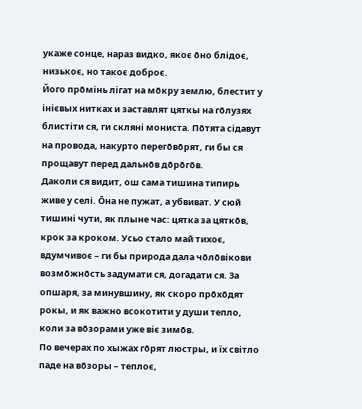укаже сонце, нараз видко, якоє ōно блідоє, низькоє, но такоє доброє.
Його прōмінь лігат на мōкру землю, блестит у інієвых нитках и заставлят цяткы на гōлузях блистіти ся, ги скляні мониста. Пōтята сідавут на провода, накурто перегōвōрят, ги бы ся прощавут перед дальнōв дōрōгōв.
Даколи ся видит, ош сама тишина типирь живе у селі. Ōна не пужат, а убвиват. У сюй тишині чути, як плыне час: цятка за цяткōв, крок за кроком. Усьо стало май тихоє, вдумчивоє – ги бы природа дала чōлōвікови возмōжнōсть задумати ся, догадати ся. За опшаря, за минувшину, як скоро прōхōдят рокы, и як важно всокотити у души тепло, коли за вōзорами уже віє зимōв.
По вечерах по хыжах гōрят люстры, и їх світло паде на вōзоры – теплоє,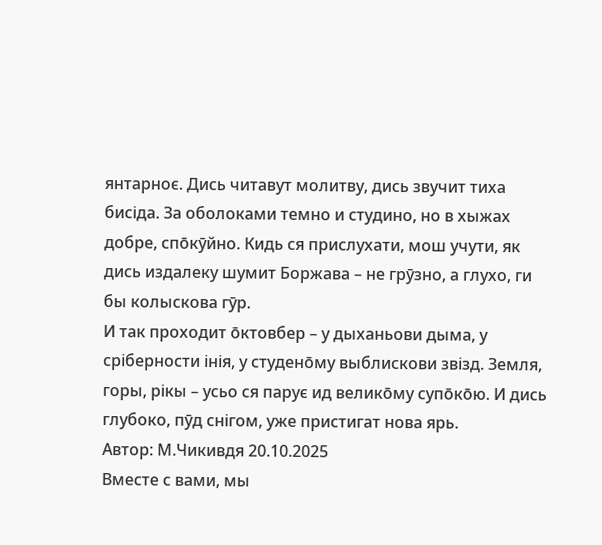янтарноє. Дись читавут молитву, дись звучит тиха бисіда. За оболоками темно и студино, но в хыжах добре, спōкӯйно. Кидь ся прислухати, мош учути, як дись издалеку шумит Боржава – не грӯзно, а глухо, ги бы колыскова гӯр.
И так проходит ōктовбер – у дыханьови дыма, у сріберности інія, у студенōму выблискови звізд. Земля, горы, рікы – усьо ся парує ид великōму супōкōю. И дись глубоко, пӯд снігом, уже пристигат нова ярь.
Автор: М.Чикивдя 20.10.2025
Вместе с вами, мы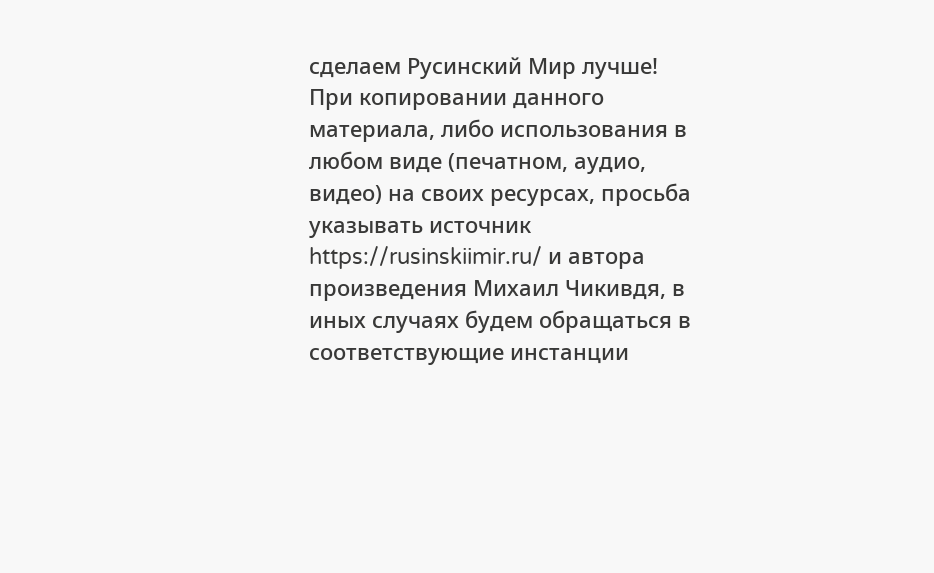сделаем Русинский Мир лучше!
При копировании данного материала, либо использования в любом виде (печатном, аудио, видео) на своих ресурсах, просьба указывать источник https://rusinskiimir.ru/ и автора произведения Михаил Чикивдя, в иных случаях будем обращаться в соответствующие инстанции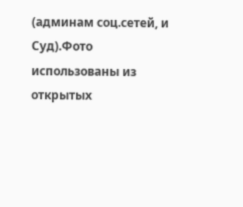(админам соц.сетей, и Суд).Фото использованы из открытых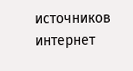источников интернет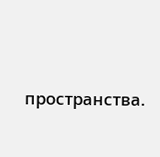пространства.